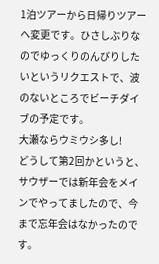1泊ツアーから日帰りツアーヘ変更です。ひさしぶりなのでゆっくりのんびりしたいというリクエストで、波のないところでビーチダイブの予定です。
大瀬ならウミウシ多し!
どうして第2回かというと、サウザーでは新年会をメインでやってましたので、今まで忘年会はなかったのです。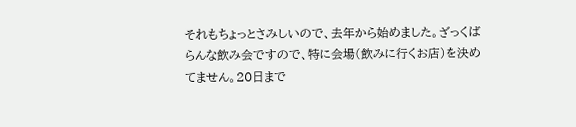それもちょっとさみしいので、去年から始めました。ざっくばらんな飲み会ですので、特に会場(飲みに行くお店)を決めてません。20日まで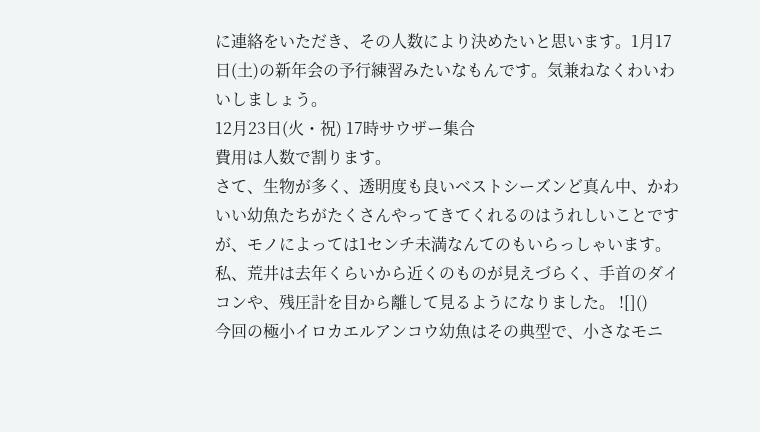に連絡をいただき、その人数により決めたいと思います。1月17日(土)の新年会の予行練習みたいなもんです。気兼ねなくわいわいしましょう。
12月23日(火・祝) 17時サウザー集合
費用は人数で割ります。
さて、生物が多く、透明度も良いベストシーズンど真ん中、かわいい幼魚たちがたくさんやってきてくれるのはうれしいことですが、モノによっては1センチ未満なんてのもいらっしゃいます。私、荒井は去年くらいから近くのものが見えづらく、手首のダイコンや、残圧計を目から離して見るようになりました。 ![]()
今回の極小イロカエルアンコウ幼魚はその典型で、小さなモニ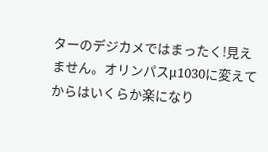ターのデジカメではまったく!見えません。オリンパスμ1030に変えてからはいくらか楽になり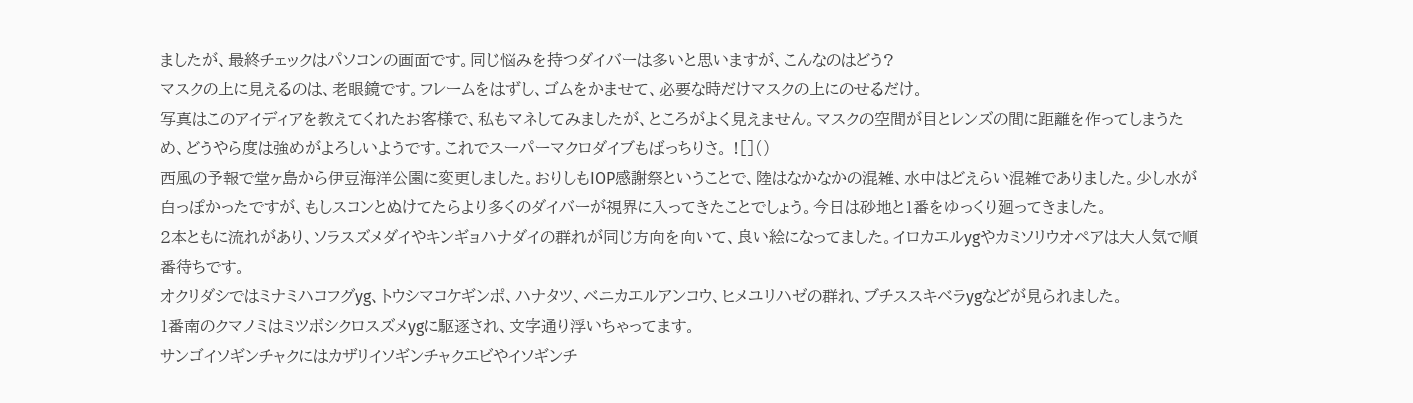ましたが、最終チェックはパソコンの画面です。同じ悩みを持つダイバーは多いと思いますが、こんなのはどう?
マスクの上に見えるのは、老眼鏡です。フレームをはずし、ゴムをかませて、必要な時だけマスクの上にのせるだけ。
写真はこのアイディアを教えてくれたお客様で、私もマネしてみましたが、ところがよく見えません。マスクの空間が目とレンズの間に距離を作ってしまうため、どうやら度は強めがよろしいようです。これでスーパーマクロダイブもばっちりさ。 ![]()
西風の予報で堂ヶ島から伊豆海洋公園に変更しました。おりしもIOP感謝祭ということで、陸はなかなかの混雑、水中はどえらい混雑でありました。少し水が白っぽかったですが、もしスコンとぬけてたらより多くのダイバーが視界に入ってきたことでしょう。今日は砂地と1番をゆっくり廻ってきました。
2本ともに流れがあり、ソラスズメダイやキンギョハナダイの群れが同じ方向を向いて、良い絵になってました。イロカエルygやカミソリウオペアは大人気で順番待ちです。
オクリダシではミナミハコフグyg、トウシマコケギンポ、ハナタツ、ベニカエルアンコウ、ヒメユリハゼの群れ、ブチススキベラygなどが見られました。
1番南のクマノミはミツボシクロスズメygに駆逐され、文字通り浮いちゃってます。
サンゴイソギンチャクにはカザリイソギンチャクエビやイソギンチ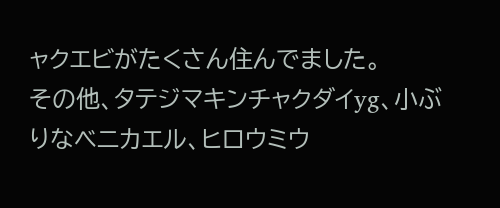ャクエビがたくさん住んでました。
その他、タテジマキンチャクダイyg、小ぶりなベニカエル、ヒロウミウ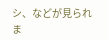シ、などが見られま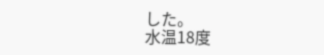した。
水温18度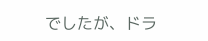でしたが、ドラ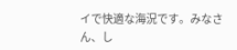イで快適な海況です。みなさん、し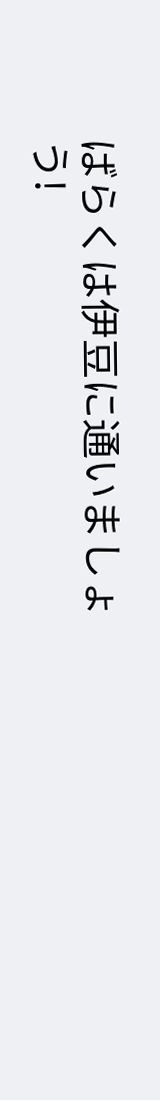ばらくは伊豆に通いましょう!